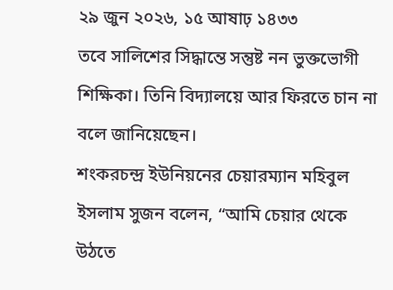২৯ জুন ২০২৬, ১৫ আষাঢ় ১৪৩৩
তবে সালিশের সিদ্ধান্তে সন্তুষ্ট নন ভুক্তভোগী শিক্ষিকা। তিনি বিদ্যালয়ে আর ফিরতে চান না বলে জানিয়েছেন।
শংকরচন্দ্র ইউনিয়নের চেয়ারম্যান মহিবুল ইসলাম সুজন বলেন, “আমি চেয়ার থেকে উঠতে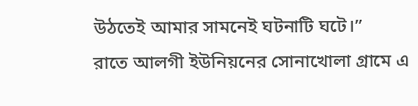উঠতেই আমার সামনেই ঘটনাটি ঘটে।”
রাতে আলগী ইউনিয়নের সোনাখোলা গ্রামে এ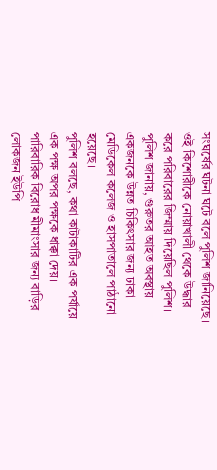সংঘর্ষের ঘটনা ঘটে বলে পুলিশ জানিয়েছে।
ওই কিশোরীকে নোয়াখালী থেকে উদ্ধার করে পরিবারের জিম্মায় দিয়েছিল পুলিশ।
পুলিশ জানায়, গুরুতর আহত অবস্থায় একজনকে উন্নত চিকিৎসার জন্য ঢাকা মেডিকেল কলেজ ও হাসপাতালে পাঠানো হয়েছে।
পুলিশ বলছে, কথা কাটাকাটির এক পর্যায়ে এক পক্ষ অপর পক্ষকে ধাক্কা দেয়।
পারিবারিক বিরোধ মীমাংসার জন্য বাড়ির লোকজন ইউপি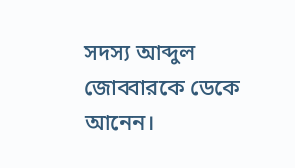সদস্য আব্দুল জোব্বারকে ডেকে আনেন।